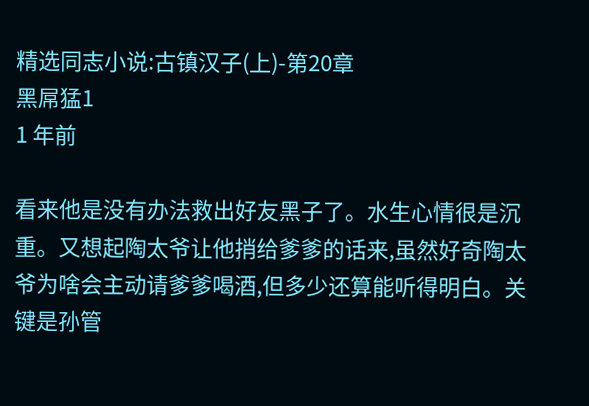精选同志小说:古镇汉子(上)-第20章
黑屌猛1
1 年前

看来他是没有办法救出好友黑子了。水生心情很是沉重。又想起陶太爷让他捎给爹爹的话来,虽然好奇陶太爷为啥会主动请爹爹喝酒,但多少还算能听得明白。关键是孙管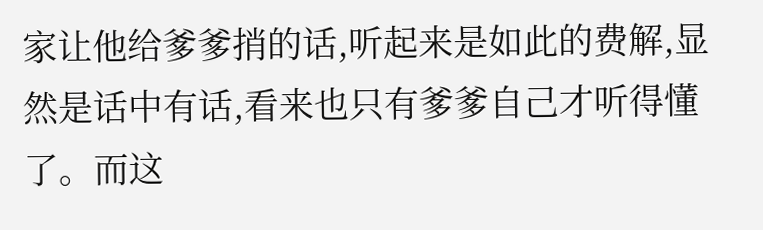家让他给爹爹捎的话,听起来是如此的费解,显然是话中有话,看来也只有爹爹自己才听得懂了。而这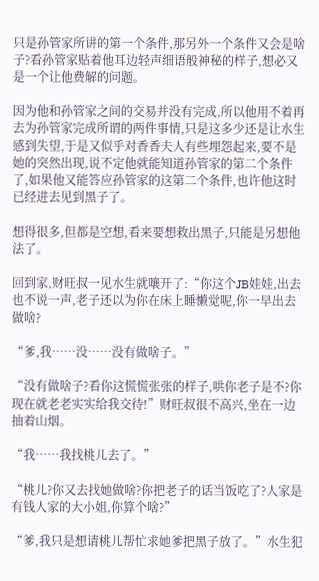只是孙管家所讲的第一个条件,那另外一个条件又会是啥子?看孙管家贴着他耳边轻声细语般神秘的样子,想必又是一个让他费解的问题。

因为他和孙管家之间的交易并没有完成,所以他用不着再去为孙管家完成所谓的两件事情,只是这多少还是让水生感到失望,于是又似乎对香香夫人有些埋怨起来,要不是她的突然出现,说不定他就能知道孙管家的第二个条件了,如果他又能答应孙管家的这第二个条件,也许他这时已经进去见到黑子了。

想得很多,但都是空想,看来要想救出黑子,只能是另想他法了。

回到家,财旺叔一见水生就嚷开了:“你这个JB娃娃,出去也不说一声,老子还以为你在床上睡懒觉呢,你一早出去做啥?

“爹,我……没……没有做啥子。”

“没有做啥子?看你这慌慌张张的样子,哄你老子是不?你现在就老老实实给我交待!”财旺叔很不高兴,坐在一边抽着山烟。

“我……我找桃儿去了。”

“桃儿?你又去找她做啥?你把老子的话当饭吃了?人家是有钱人家的大小姐,你算个啥?”

“爹,我只是想请桃儿帮忙求她爹把黑子放了。”水生犯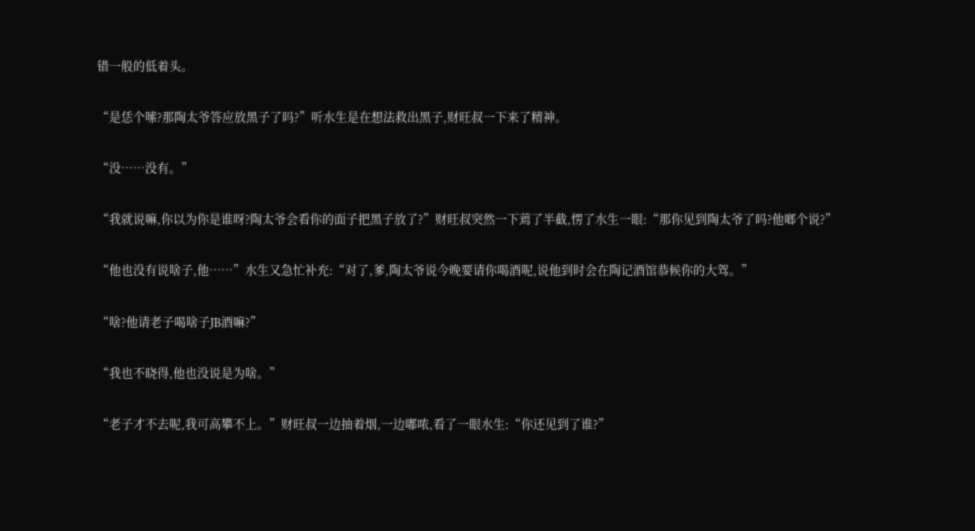错一般的低着头。

“是恁个嗦?那陶太爷答应放黑子了吗?”听水生是在想法救出黑子,财旺叔一下来了精神。

“没……没有。”

“我就说嘛,你以为你是谁呀?陶太爷会看你的面子把黑子放了?”财旺叔突然一下蔫了半截,愣了水生一眼:“那你见到陶太爷了吗?他啷个说?”

“他也没有说啥子,他……”水生又急忙补充:“对了,爹,陶太爷说今晚要请你喝酒呢,说他到时会在陶记酒馆恭候你的大驾。”

“啥?他请老子喝啥子JB酒嘛?”

“我也不晓得,他也没说是为啥。”

“老子才不去呢,我可高攀不上。”财旺叔一边抽着烟,一边嘟哝,看了一眼水生:“你还见到了谁?”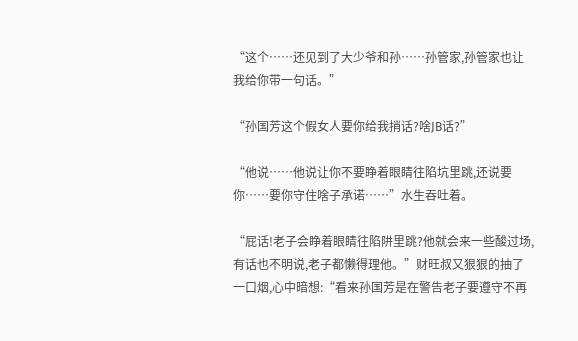“这个……还见到了大少爷和孙……孙管家,孙管家也让我给你带一句话。”

“孙国芳这个假女人要你给我捎话?啥JB话?”

“他说……他说让你不要睁着眼睛往陷坑里跳,还说要你……要你守住啥子承诺……”水生吞吐着。

“屁话!老子会睁着眼睛往陷阱里跳?他就会来一些酸过场,有话也不明说,老子都懒得理他。”财旺叔又狠狠的抽了一口烟,心中暗想:“看来孙国芳是在警告老子要遵守不再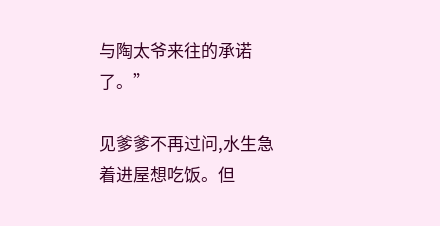与陶太爷来往的承诺了。”

见爹爹不再过问,水生急着进屋想吃饭。但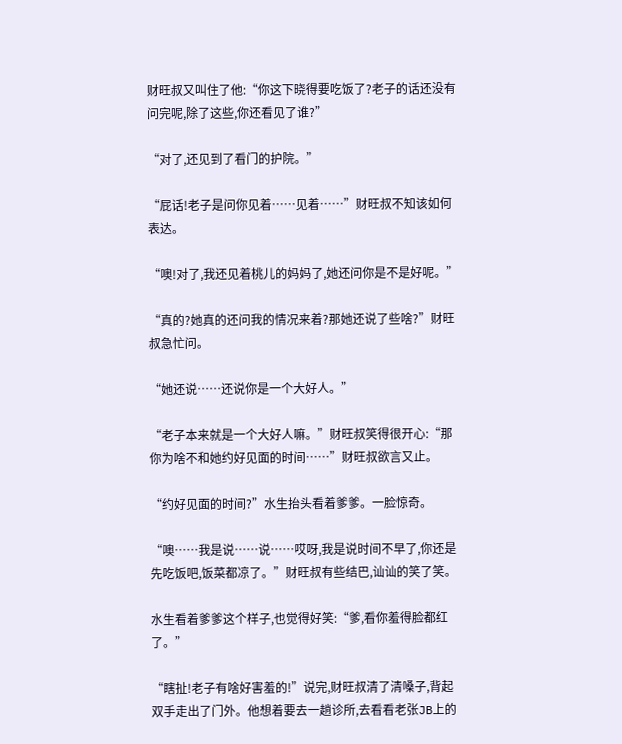财旺叔又叫住了他:“你这下晓得要吃饭了?老子的话还没有问完呢,除了这些,你还看见了谁?”

“对了,还见到了看门的护院。”

“屁话!老子是问你见着……见着……”财旺叔不知该如何表达。

“噢!对了,我还见着桃儿的妈妈了,她还问你是不是好呢。”

“真的?她真的还问我的情况来着?那她还说了些啥?”财旺叔急忙问。

“她还说……还说你是一个大好人。”

“老子本来就是一个大好人嘛。”财旺叔笑得很开心:“那你为啥不和她约好见面的时间……”财旺叔欲言又止。

“约好见面的时间?”水生抬头看着爹爹。一脸惊奇。

“噢……我是说……说……哎呀,我是说时间不早了,你还是先吃饭吧,饭菜都凉了。”财旺叔有些结巴,讪讪的笑了笑。

水生看着爹爹这个样子,也觉得好笑:“爹,看你羞得脸都红了。”

“瞎扯!老子有啥好害羞的!”说完,财旺叔清了清嗓子,背起双手走出了门外。他想着要去一趟诊所,去看看老张JB上的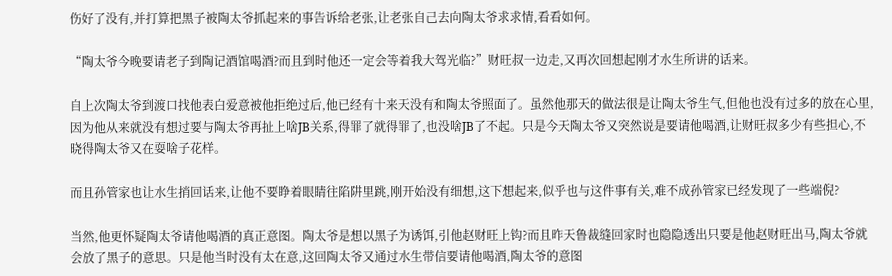伤好了没有,并打算把黑子被陶太爷抓起来的事告诉给老张,让老张自己去向陶太爷求求情,看看如何。

“陶太爷今晚要请老子到陶记酒馆喝酒?而且到时他还一定会等着我大驾光临?”财旺叔一边走,又再次回想起刚才水生所讲的话来。

自上次陶太爷到渡口找他表白爱意被他拒绝过后,他已经有十来天没有和陶太爷照面了。虽然他那天的做法很是让陶太爷生气,但他也没有过多的放在心里,因为他从来就没有想过要与陶太爷再扯上啥JB关系,得罪了就得罪了,也没啥JB了不起。只是今天陶太爷又突然说是要请他喝酒,让财旺叔多少有些担心,不晓得陶太爷又在耍啥子花样。

而且孙管家也让水生捎回话来,让他不要睁着眼睛往陷阱里跳,刚开始没有细想,这下想起来,似乎也与这件事有关,难不成孙管家已经发现了一些端倪?

当然,他更怀疑陶太爷请他喝酒的真正意图。陶太爷是想以黑子为诱饵,引他赵财旺上钩?而且昨天鲁裁缝回家时也隐隐透出只要是他赵财旺出马,陶太爷就会放了黑子的意思。只是他当时没有太在意,这回陶太爷又通过水生带信要请他喝酒,陶太爷的意图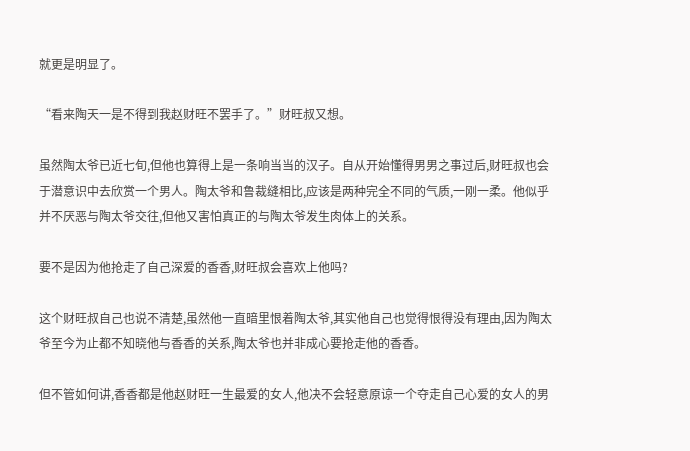就更是明显了。

“看来陶天一是不得到我赵财旺不罢手了。”财旺叔又想。

虽然陶太爷已近七旬,但他也算得上是一条响当当的汉子。自从开始懂得男男之事过后,财旺叔也会于潜意识中去欣赏一个男人。陶太爷和鲁裁缝相比,应该是两种完全不同的气质,一刚一柔。他似乎并不厌恶与陶太爷交往,但他又害怕真正的与陶太爷发生肉体上的关系。

要不是因为他抢走了自己深爱的香香,财旺叔会喜欢上他吗?

这个财旺叔自己也说不清楚,虽然他一直暗里恨着陶太爷,其实他自己也觉得恨得没有理由,因为陶太爷至今为止都不知晓他与香香的关系,陶太爷也并非成心要抢走他的香香。

但不管如何讲,香香都是他赵财旺一生最爱的女人,他决不会轻意原谅一个夺走自己心爱的女人的男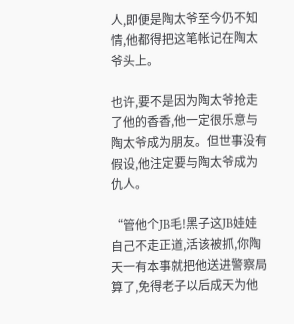人,即便是陶太爷至今仍不知情,他都得把这笔帐记在陶太爷头上。

也许,要不是因为陶太爷抢走了他的香香,他一定很乐意与陶太爷成为朋友。但世事没有假设,他注定要与陶太爷成为仇人。

“管他个JB毛!黑子这JB娃娃自己不走正道,活该被抓,你陶天一有本事就把他送进警察局算了,免得老子以后成天为他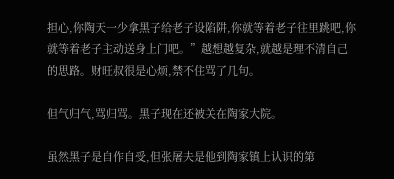担心,你陶天一少拿黑子给老子设陷阱,你就等着老子往里跳吧,你就等着老子主动送身上门吧。”越想越复杂,就越是理不清自己的思路。财旺叔很是心烦,禁不住骂了几句。

但气归气,骂归骂。黑子现在还被关在陶家大院。

虽然黑子是自作自受,但张屠夫是他到陶家镇上认识的第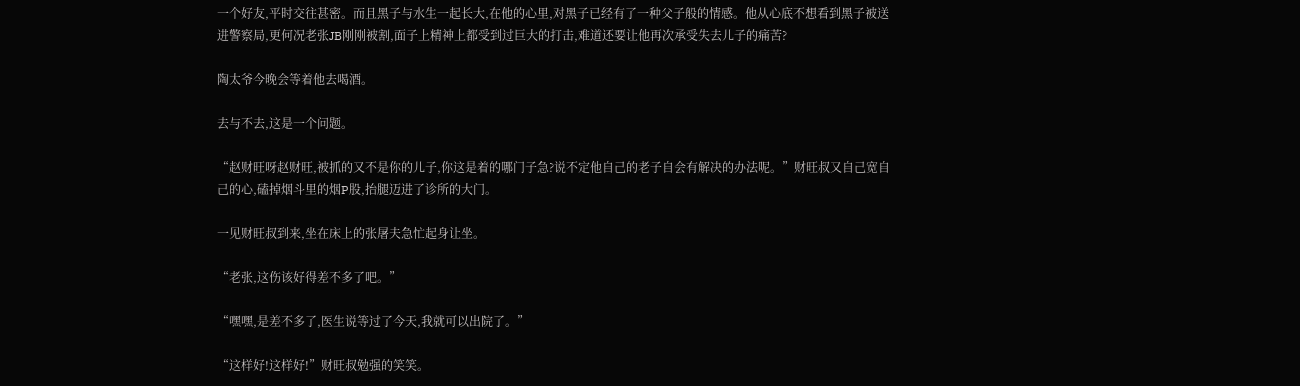一个好友,平时交往甚密。而且黑子与水生一起长大,在他的心里,对黑子已经有了一种父子般的情感。他从心底不想看到黑子被送进警察局,更何况老张JB刚刚被割,面子上精神上都受到过巨大的打击,难道还要让他再次承受失去儿子的痛苦?

陶太爷今晚会等着他去喝酒。

去与不去,这是一个问题。

“赵财旺呀赵财旺,被抓的又不是你的儿子,你这是着的哪门子急?说不定他自己的老子自会有解决的办法呢。”财旺叔又自己宽自己的心,磕掉烟斗里的烟P股,抬腿迈进了诊所的大门。

一见财旺叔到来,坐在床上的张屠夫急忙起身让坐。

“老张,这伤该好得差不多了吧。”

“嘿嘿,是差不多了,医生说等过了今天,我就可以出院了。”

“这样好!这样好!”财旺叔勉强的笑笑。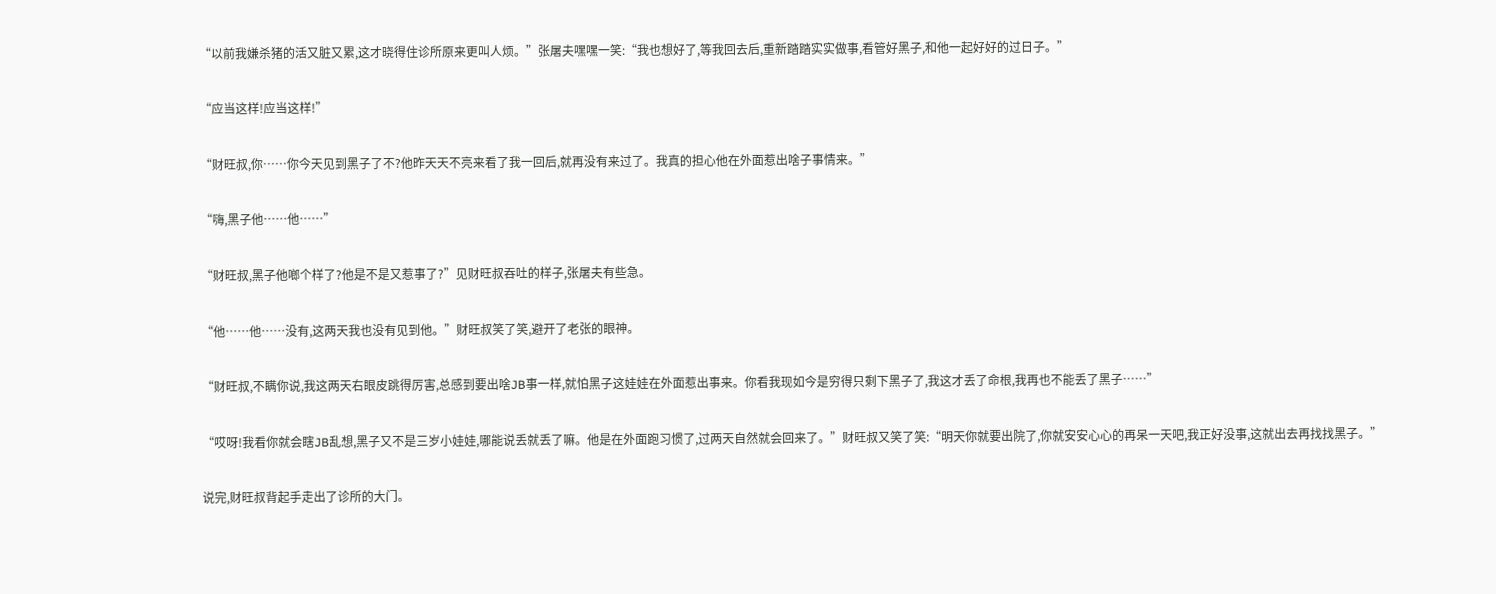“以前我嫌杀猪的活又脏又累,这才晓得住诊所原来更叫人烦。”张屠夫嘿嘿一笑:“我也想好了,等我回去后,重新踏踏实实做事,看管好黑子,和他一起好好的过日子。”

“应当这样!应当这样!”

“财旺叔,你……你今天见到黑子了不?他昨天天不亮来看了我一回后,就再没有来过了。我真的担心他在外面惹出啥子事情来。”

“嗨,黑子他……他……”

“财旺叔,黑子他啷个样了?他是不是又惹事了?”见财旺叔吞吐的样子,张屠夫有些急。

“他……他……没有,这两天我也没有见到他。”财旺叔笑了笑,避开了老张的眼神。

“财旺叔,不瞒你说,我这两天右眼皮跳得厉害,总感到要出啥JB事一样,就怕黑子这娃娃在外面惹出事来。你看我现如今是穷得只剩下黑子了,我这才丢了命根,我再也不能丢了黑子……”

“哎呀!我看你就会瞎JB乱想,黑子又不是三岁小娃娃,哪能说丢就丢了嘛。他是在外面跑习惯了,过两天自然就会回来了。”财旺叔又笑了笑:“明天你就要出院了,你就安安心心的再呆一天吧,我正好没事,这就出去再找找黑子。”

说完,财旺叔背起手走出了诊所的大门。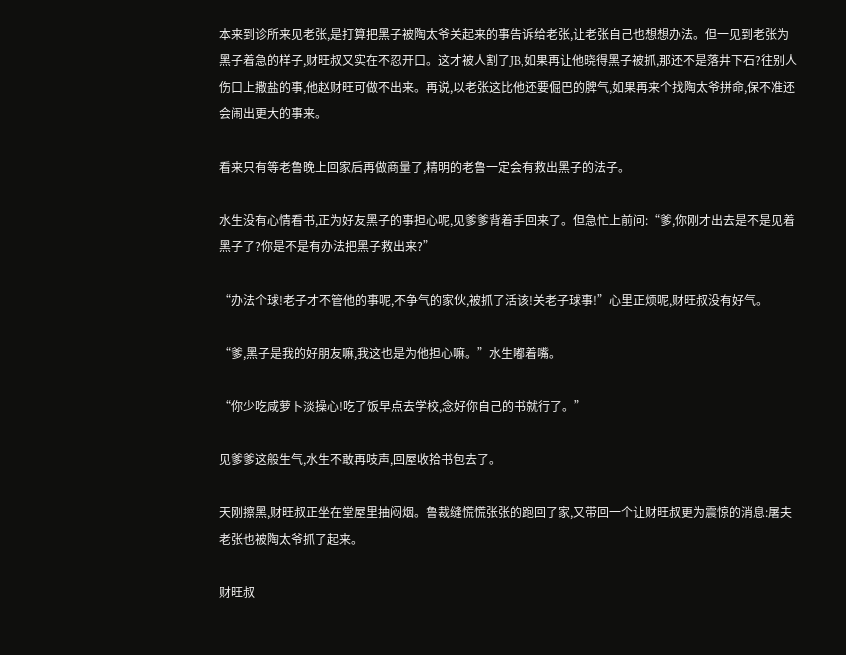本来到诊所来见老张,是打算把黑子被陶太爷关起来的事告诉给老张,让老张自己也想想办法。但一见到老张为黑子着急的样子,财旺叔又实在不忍开口。这才被人割了JB,如果再让他晓得黑子被抓,那还不是落井下石?往别人伤口上撒盐的事,他赵财旺可做不出来。再说,以老张这比他还要倔巴的脾气,如果再来个找陶太爷拼命,保不准还会闹出更大的事来。

看来只有等老鲁晚上回家后再做商量了,精明的老鲁一定会有救出黑子的法子。

水生没有心情看书,正为好友黑子的事担心呢,见爹爹背着手回来了。但急忙上前问:“爹,你刚才出去是不是见着黑子了?你是不是有办法把黑子救出来?”

“办法个球!老子才不管他的事呢,不争气的家伙,被抓了活该!关老子球事!”心里正烦呢,财旺叔没有好气。

“爹,黑子是我的好朋友嘛,我这也是为他担心嘛。”水生嘟着嘴。

“你少吃咸萝卜淡操心!吃了饭早点去学校,念好你自己的书就行了。”

见爹爹这般生气,水生不敢再吱声,回屋收拾书包去了。

天刚擦黑,财旺叔正坐在堂屋里抽闷烟。鲁裁缝慌慌张张的跑回了家,又带回一个让财旺叔更为震惊的消息:屠夫老张也被陶太爷抓了起来。

财旺叔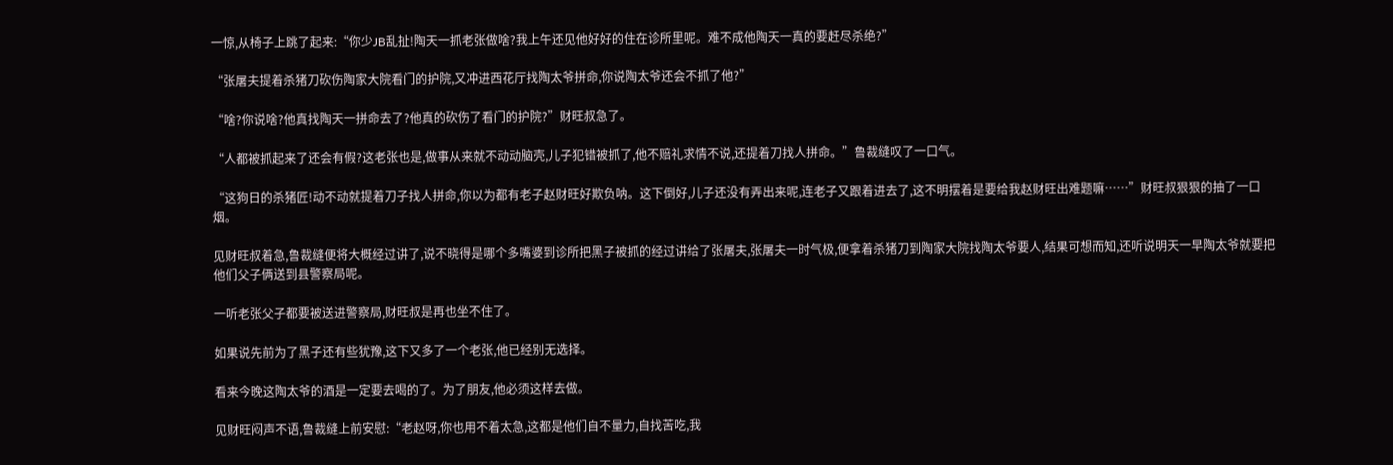一惊,从椅子上跳了起来:“你少JB乱扯!陶天一抓老张做啥?我上午还见他好好的住在诊所里呢。难不成他陶天一真的要赶尽杀绝?”

“张屠夫提着杀猪刀砍伤陶家大院看门的护院,又冲进西花厅找陶太爷拼命,你说陶太爷还会不抓了他?”

“啥?你说啥?他真找陶天一拼命去了?他真的砍伤了看门的护院?”财旺叔急了。

“人都被抓起来了还会有假?这老张也是,做事从来就不动动脑壳,儿子犯错被抓了,他不赔礼求情不说,还提着刀找人拼命。”鲁裁缝叹了一口气。

“这狗日的杀猪匠!动不动就提着刀子找人拼命,你以为都有老子赵财旺好欺负呐。这下倒好,儿子还没有弄出来呢,连老子又跟着进去了,这不明摆着是要给我赵财旺出难题嘛……”财旺叔狠狠的抽了一口烟。

见财旺叔着急,鲁裁缝便将大概经过讲了,说不晓得是哪个多嘴婆到诊所把黑子被抓的经过讲给了张屠夫,张屠夫一时气极,便拿着杀猪刀到陶家大院找陶太爷要人,结果可想而知,还听说明天一早陶太爷就要把他们父子俩送到县警察局呢。

一听老张父子都要被送进警察局,财旺叔是再也坐不住了。

如果说先前为了黑子还有些犹豫,这下又多了一个老张,他已经别无选择。

看来今晚这陶太爷的酒是一定要去喝的了。为了朋友,他必须这样去做。

见财旺闷声不语,鲁裁缝上前安慰:“老赵呀,你也用不着太急,这都是他们自不量力,自找苦吃,我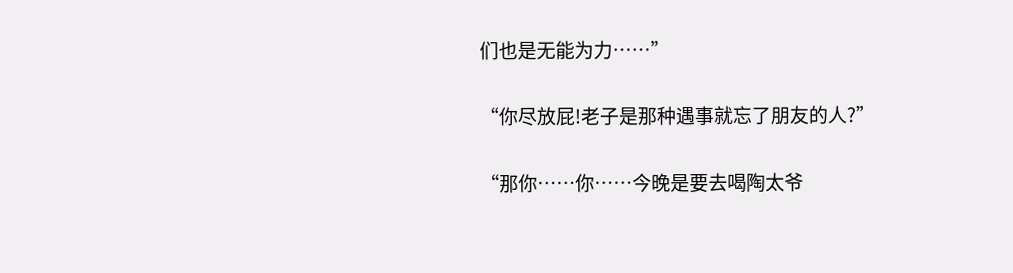们也是无能为力……”

“你尽放屁!老子是那种遇事就忘了朋友的人?”

“那你……你……今晚是要去喝陶太爷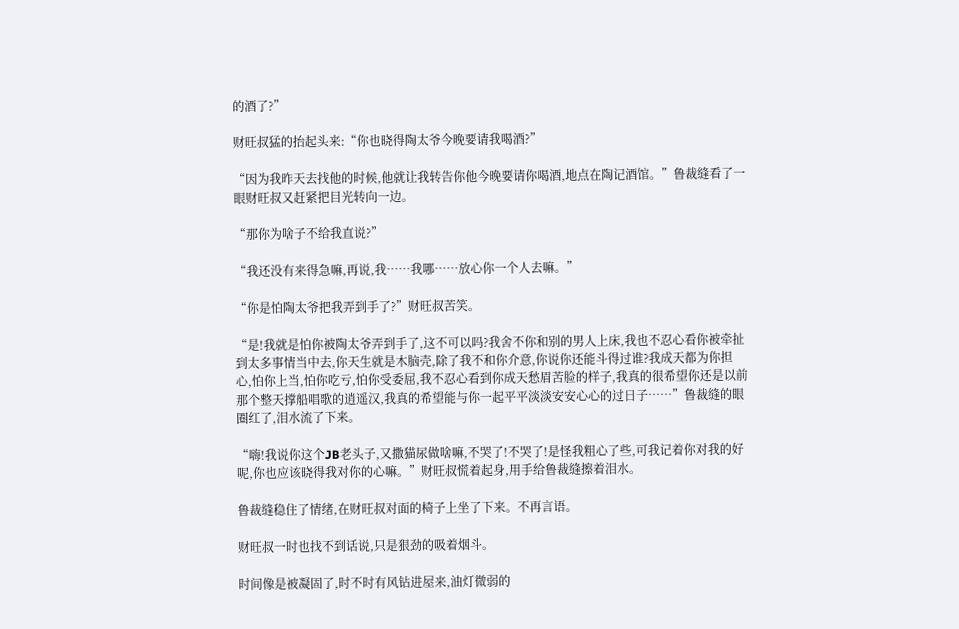的酒了?”

财旺叔猛的抬起头来:“你也晓得陶太爷今晚要请我喝酒?”

“因为我昨天去找他的时候,他就让我转告你他今晚要请你喝酒,地点在陶记酒馆。”鲁裁缝看了一眼财旺叔又赶紧把目光转向一边。

“那你为啥子不给我直说?”

“我还没有来得急嘛,再说,我……我哪……放心你一个人去嘛。”

“你是怕陶太爷把我弄到手了?”财旺叔苦笑。

“是!我就是怕你被陶太爷弄到手了,这不可以吗?我舍不你和别的男人上床,我也不忍心看你被牵扯到太多事情当中去,你天生就是木脑壳,除了我不和你介意,你说你还能斗得过谁?我成天都为你担心,怕你上当,怕你吃亏,怕你受委屈,我不忍心看到你成天愁眉苦脸的样子,我真的很希望你还是以前那个整天撑船唱歌的逍遥汉,我真的希望能与你一起平平淡淡安安心心的过日子……”鲁裁缝的眼圈红了,泪水流了下来。

“嗨!我说你这个JB老头子,又撒猫尿做啥嘛,不哭了!不哭了!是怪我粗心了些,可我记着你对我的好呢,你也应该晓得我对你的心嘛。”财旺叔慌着起身,用手给鲁裁缝擦着泪水。

鲁裁缝稳住了情绪,在财旺叔对面的椅子上坐了下来。不再言语。

财旺叔一时也找不到话说,只是狠劲的吸着烟斗。

时间像是被凝固了,时不时有风钻进屋来,油灯微弱的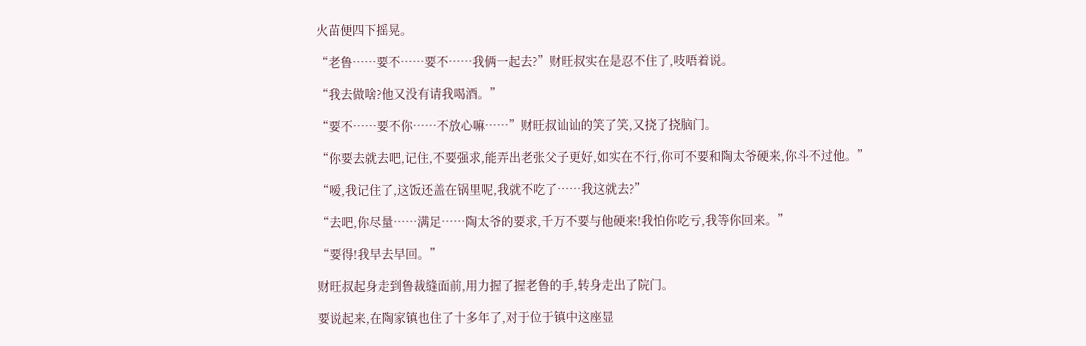火苗便四下摇晃。

“老鲁……要不……要不……我俩一起去?”财旺叔实在是忍不住了,吱唔着说。

“我去做啥?他又没有请我喝酒。”

“要不……要不你……不放心嘛……”财旺叔讪讪的笑了笑,又挠了挠脑门。

“你要去就去吧,记住,不要强求,能弄出老张父子更好,如实在不行,你可不要和陶太爷硬来,你斗不过他。”

“嗳,我记住了,这饭还盖在锅里呢,我就不吃了……我这就去?”

“去吧,你尽量……满足……陶太爷的要求,千万不要与他硬来!我怕你吃亏,我等你回来。”

“要得!我早去早回。”

财旺叔起身走到鲁裁缝面前,用力握了握老鲁的手,转身走出了院门。

要说起来,在陶家镇也住了十多年了,对于位于镇中这座显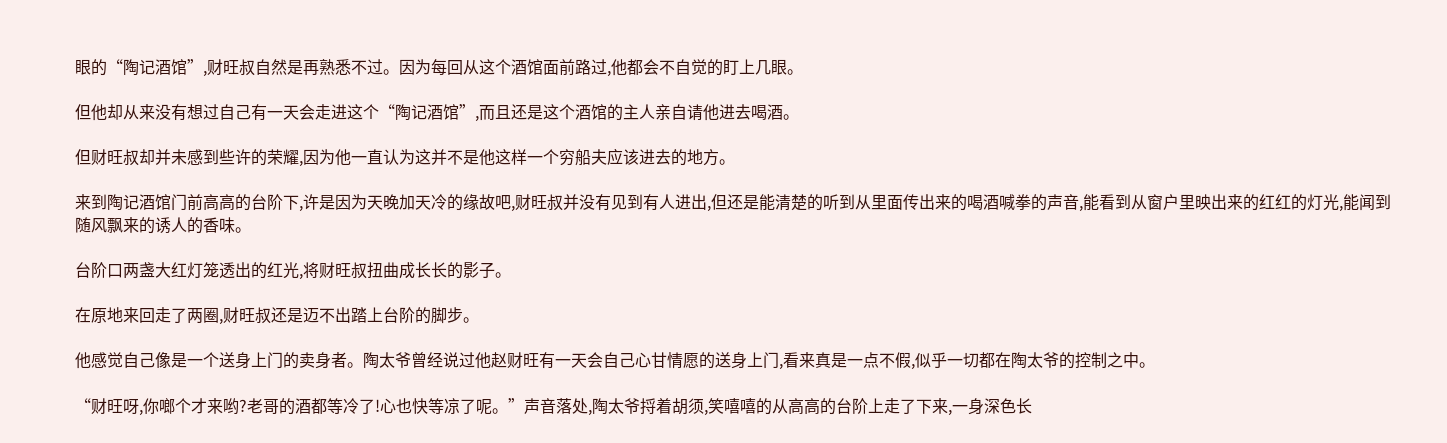眼的“陶记酒馆”,财旺叔自然是再熟悉不过。因为每回从这个酒馆面前路过,他都会不自觉的盯上几眼。

但他却从来没有想过自己有一天会走进这个“陶记酒馆”,而且还是这个酒馆的主人亲自请他进去喝酒。

但财旺叔却并未感到些许的荣耀,因为他一直认为这并不是他这样一个穷船夫应该进去的地方。

来到陶记酒馆门前高高的台阶下,许是因为天晚加天冷的缘故吧,财旺叔并没有见到有人进出,但还是能清楚的听到从里面传出来的喝酒喊拳的声音,能看到从窗户里映出来的红红的灯光,能闻到随风飘来的诱人的香味。

台阶口两盏大红灯笼透出的红光,将财旺叔扭曲成长长的影子。

在原地来回走了两圈,财旺叔还是迈不出踏上台阶的脚步。

他感觉自己像是一个送身上门的卖身者。陶太爷曾经说过他赵财旺有一天会自己心甘情愿的送身上门,看来真是一点不假,似乎一切都在陶太爷的控制之中。

“财旺呀,你啷个才来哟?老哥的酒都等冷了!心也快等凉了呢。”声音落处,陶太爷捋着胡须,笑嘻嘻的从高高的台阶上走了下来,一身深色长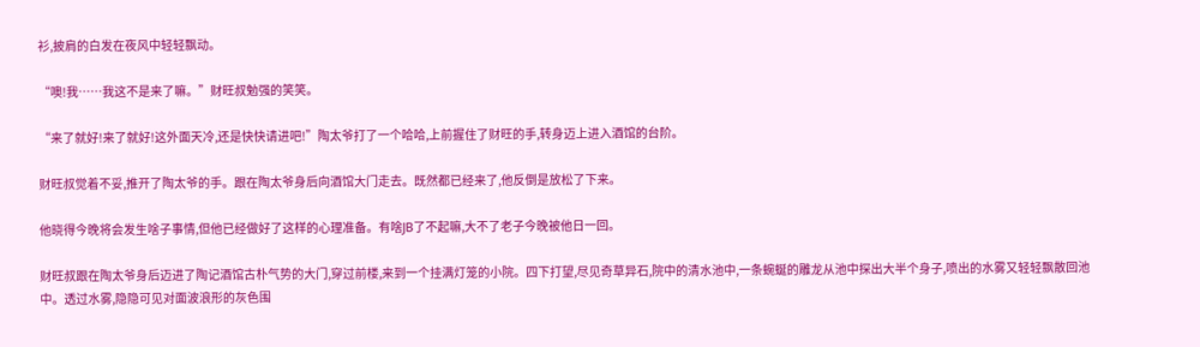衫,披肩的白发在夜风中轻轻飘动。

“噢!我……我这不是来了嘛。”财旺叔勉强的笑笑。

“来了就好!来了就好!这外面天冷,还是快快请进吧!”陶太爷打了一个哈哈,上前握住了财旺的手,转身迈上进入酒馆的台阶。

财旺叔觉着不妥,推开了陶太爷的手。跟在陶太爷身后向酒馆大门走去。既然都已经来了,他反倒是放松了下来。

他晓得今晚将会发生啥子事情,但他已经做好了这样的心理准备。有啥JB了不起嘛,大不了老子今晚被他日一回。

财旺叔跟在陶太爷身后迈进了陶记酒馆古朴气势的大门,穿过前楼,来到一个挂满灯笼的小院。四下打望,尽见奇草异石,院中的清水池中,一条蜿蜒的雕龙从池中探出大半个身子,喷出的水雾又轻轻飘散回池中。透过水雾,隐隐可见对面波浪形的灰色围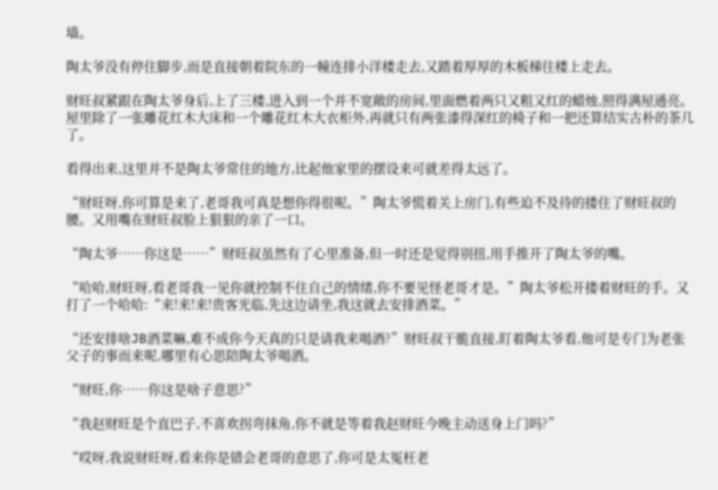墙。

陶太爷没有停住脚步,而是直接朝着院东的一幢连排小洋楼走去,又踏着厚厚的木板梯往楼上走去。

财旺叔紧跟在陶太爷身后,上了三楼,进入到一个并不宽敞的房间,里面燃着两只又粗又红的蜡烛,照得满屋通亮。屋里除了一张雕花红木大床和一个雕花红木大衣柜外,再就只有两张漆得深红的椅子和一把还算结实古朴的茶几了。

看得出来,这里并不是陶太爷常住的地方,比起他家里的摆设来可就差得太远了。

“财旺呀,你可算是来了,老哥我可真是想你得很呢。”陶太爷慌着关上房门,有些迫不及待的搂住了财旺叔的腰。又用嘴在财旺叔脸上狠狠的亲了一口。

“陶太爷……你这是……”财旺叔虽然有了心里准备,但一时还是觉得别扭,用手推开了陶太爷的嘴。

“哈哈,财旺呀,看老哥我一见你就控制不住自己的情绪,你不要见怪老哥才是。”陶太爷松开搂着财旺的手。又打了一个哈哈:“来!来!来!贵客光临,先这边请坐,我这就去安排酒菜。”

“还安排啥JB酒菜嘛,难不成你今天真的只是请我来喝酒?”财旺叔干脆直接,盯着陶太爷看,他可是专门为老张父子的事而来呢,哪里有心思陪陶太爷喝酒。

“财旺,你……你这是啥子意思?”

“我赵财旺是个直巴子,不喜欢拐弯抹角,你不就是等着我赵财旺今晚主动送身上门吗?”

“哎呀,我说财旺呀,看来你是错会老哥的意思了,你可是太冤枉老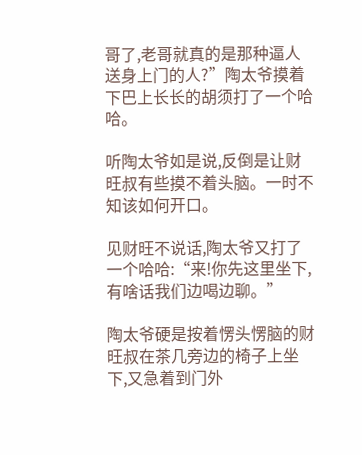哥了,老哥就真的是那种逼人送身上门的人?”陶太爷摸着下巴上长长的胡须打了一个哈哈。

听陶太爷如是说,反倒是让财旺叔有些摸不着头脑。一时不知该如何开口。

见财旺不说话,陶太爷又打了一个哈哈:“来!你先这里坐下,有啥话我们边喝边聊。”

陶太爷硬是按着愣头愣脑的财旺叔在茶几旁边的椅子上坐下,又急着到门外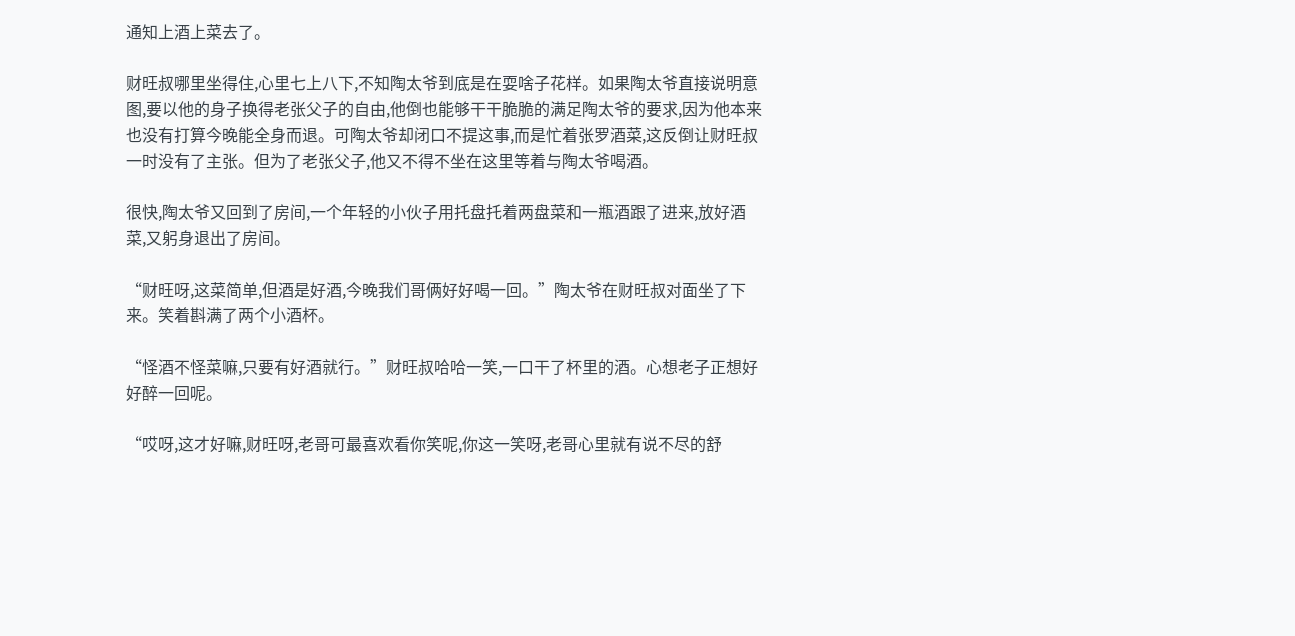通知上酒上菜去了。

财旺叔哪里坐得住,心里七上八下,不知陶太爷到底是在耍啥子花样。如果陶太爷直接说明意图,要以他的身子换得老张父子的自由,他倒也能够干干脆脆的满足陶太爷的要求,因为他本来也没有打算今晚能全身而退。可陶太爷却闭口不提这事,而是忙着张罗酒菜,这反倒让财旺叔一时没有了主张。但为了老张父子,他又不得不坐在这里等着与陶太爷喝酒。

很快,陶太爷又回到了房间,一个年轻的小伙子用托盘托着两盘菜和一瓶酒跟了进来,放好酒菜,又躬身退出了房间。

“财旺呀,这菜简单,但酒是好酒,今晚我们哥俩好好喝一回。”陶太爷在财旺叔对面坐了下来。笑着斟满了两个小酒杯。

“怪酒不怪菜嘛,只要有好酒就行。”财旺叔哈哈一笑,一口干了杯里的酒。心想老子正想好好醉一回呢。

“哎呀,这才好嘛,财旺呀,老哥可最喜欢看你笑呢,你这一笑呀,老哥心里就有说不尽的舒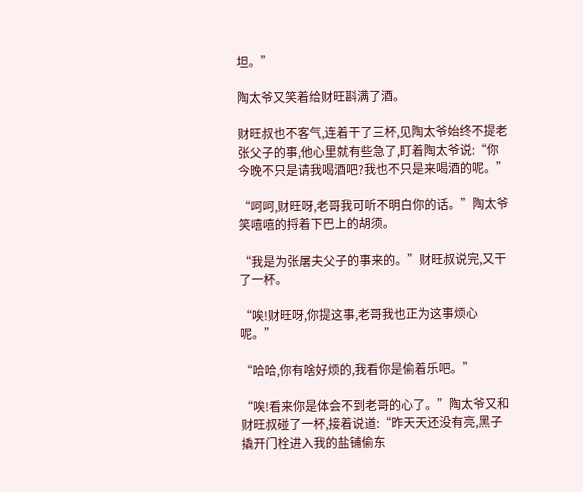坦。”

陶太爷又笑着给财旺斟满了酒。

财旺叔也不客气,连着干了三杯,见陶太爷始终不提老张父子的事,他心里就有些急了,盯着陶太爷说:“你今晚不只是请我喝酒吧?我也不只是来喝酒的呢。”

“呵呵,财旺呀,老哥我可听不明白你的话。”陶太爷笑嘻嘻的捋着下巴上的胡须。

“我是为张屠夫父子的事来的。”财旺叔说完,又干了一杯。

“唉!财旺呀,你提这事,老哥我也正为这事烦心呢。”

“哈哈,你有啥好烦的,我看你是偷着乐吧。”

“唉!看来你是体会不到老哥的心了。”陶太爷又和财旺叔碰了一杯,接着说道:“昨天天还没有亮,黑子撬开门栓进入我的盐铺偷东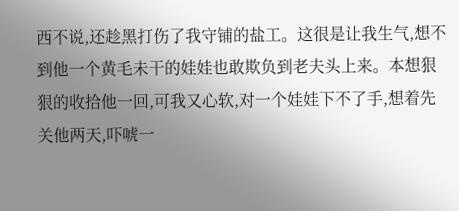西不说,还趁黑打伤了我守铺的盐工。这很是让我生气,想不到他一个黄毛未干的娃娃也敢欺负到老夫头上来。本想狠狠的收拾他一回,可我又心软,对一个娃娃下不了手,想着先关他两天,吓唬一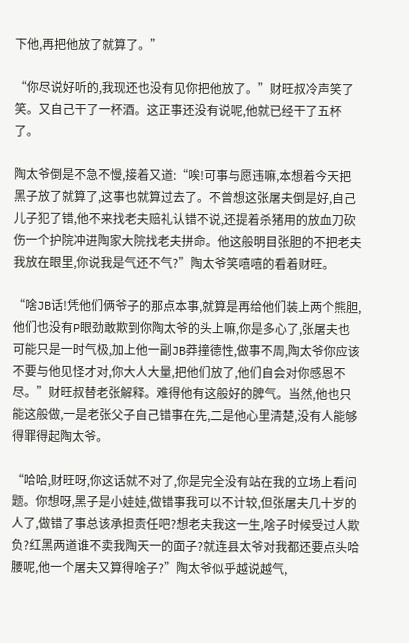下他,再把他放了就算了。”

“你尽说好听的,我现还也没有见你把他放了。”财旺叔冷声笑了笑。又自己干了一杯酒。这正事还没有说呢,他就已经干了五杯了。

陶太爷倒是不急不慢,接着又道:“唉!可事与愿违嘛,本想着今天把黑子放了就算了,这事也就算过去了。不曾想这张屠夫倒是好,自己儿子犯了错,他不来找老夫赔礼认错不说,还提着杀猪用的放血刀砍伤一个护院冲进陶家大院找老夫拼命。他这般明目张胆的不把老夫我放在眼里,你说我是气还不气?”陶太爷笑嘻嘻的看着财旺。

“啥JB话!凭他们俩爷子的那点本事,就算是再给他们装上两个熊胆,他们也没有P眼劲敢欺到你陶太爷的头上嘛,你是多心了,张屠夫也可能只是一时气极,加上他一副JB莽撞德性,做事不周,陶太爷你应该不要与他见怪才对,你大人大量,把他们放了,他们自会对你感恩不尽。”财旺叔替老张解释。难得他有这般好的脾气。当然,他也只能这般做,一是老张父子自己错事在先,二是他心里清楚,没有人能够得罪得起陶太爷。

“哈哈,财旺呀,你这话就不对了,你是完全没有站在我的立场上看问题。你想呀,黑子是小娃娃,做错事我可以不计较,但张屠夫几十岁的人了,做错了事总该承担责任吧?想老夫我这一生,啥子时候受过人欺负?红黑两道谁不卖我陶天一的面子?就连县太爷对我都还要点头哈腰呢,他一个屠夫又算得啥子?”陶太爷似乎越说越气,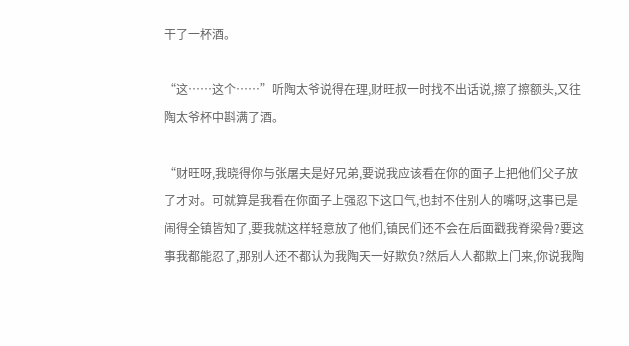干了一杯酒。

“这……这个……”听陶太爷说得在理,财旺叔一时找不出话说,擦了擦额头,又往陶太爷杯中斟满了酒。

“财旺呀,我晓得你与张屠夫是好兄弟,要说我应该看在你的面子上把他们父子放了才对。可就算是我看在你面子上强忍下这口气,也封不住别人的嘴呀,这事已是闹得全镇皆知了,要我就这样轻意放了他们,镇民们还不会在后面戳我脊梁骨?要这事我都能忍了,那别人还不都认为我陶天一好欺负?然后人人都欺上门来,你说我陶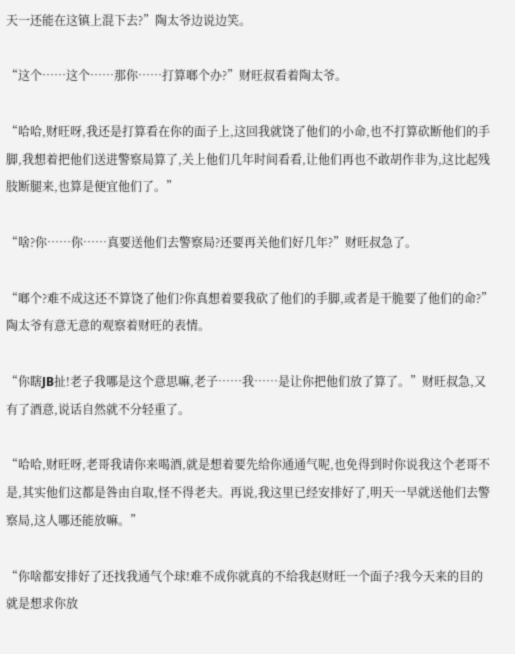天一还能在这镇上混下去?”陶太爷边说边笑。

“这个……这个……那你……打算啷个办?”财旺叔看着陶太爷。

“哈哈,财旺呀,我还是打算看在你的面子上,这回我就饶了他们的小命,也不打算砍断他们的手脚,我想着把他们送进警察局算了,关上他们几年时间看看,让他们再也不敢胡作非为,这比起残肢断腿来,也算是便宜他们了。”

“啥?你……你……真要送他们去警察局?还要再关他们好几年?”财旺叔急了。

“啷个?难不成这还不算饶了他们?你真想着要我砍了他们的手脚,或者是干脆要了他们的命?”陶太爷有意无意的观察着财旺的表情。

“你瞎JB扯!老子我哪是这个意思嘛,老子……我……是让你把他们放了算了。”财旺叔急,又有了酒意,说话自然就不分轻重了。

“哈哈,财旺呀,老哥我请你来喝酒,就是想着要先给你通通气呢,也免得到时你说我这个老哥不是,其实他们这都是咎由自取,怪不得老夫。再说,我这里已经安排好了,明天一早就送他们去警察局,这人哪还能放嘛。”

“你啥都安排好了还找我通气个球!难不成你就真的不给我赵财旺一个面子?我今天来的目的就是想求你放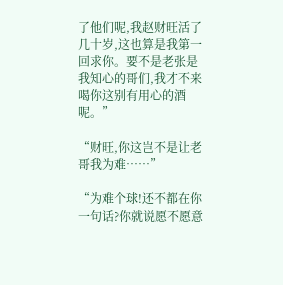了他们呢,我赵财旺活了几十岁,这也算是我第一回求你。要不是老张是我知心的哥们,我才不来喝你这别有用心的酒呢。”

“财旺,你这岂不是让老哥我为难……”

“为难个球!还不都在你一句话?你就说愿不愿意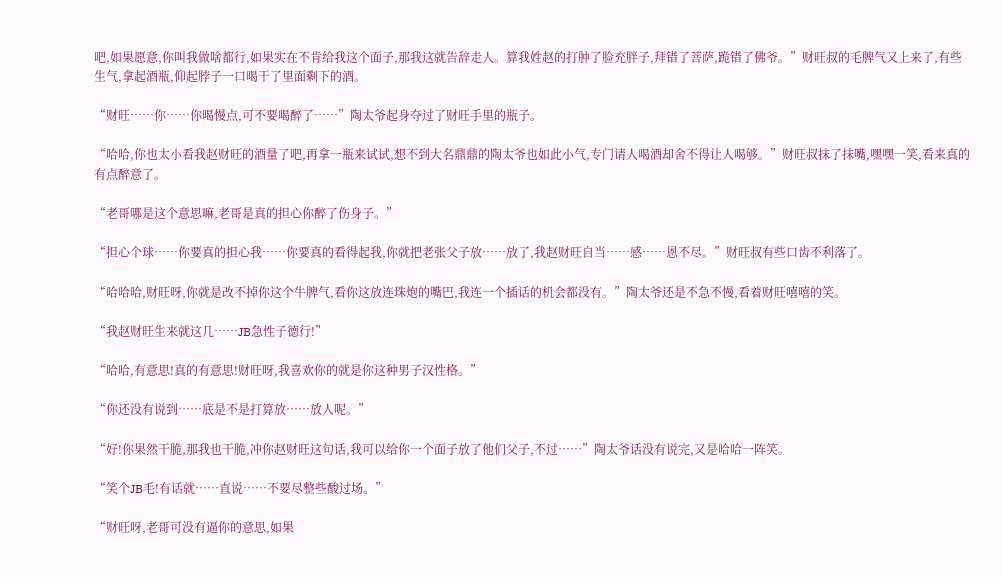吧,如果愿意,你叫我做啥都行,如果实在不肯给我这个面子,那我这就告辞走人。算我姓赵的打肿了脸充胖子,拜错了菩萨,跪错了佛爷。”财旺叔的毛脾气又上来了,有些生气,拿起酒瓶,仰起脖子一口喝干了里面剩下的酒。

“财旺……你……你喝慢点,可不要喝醉了……”陶太爷起身夺过了财旺手里的瓶子。

“哈哈,你也太小看我赵财旺的酒量了吧,再拿一瓶来试试,想不到大名鼎鼎的陶太爷也如此小气,专门请人喝酒却舍不得让人喝够。”财旺叔抹了抹嘴,嘿嘿一笑,看来真的有点醉意了。

“老哥哪是这个意思嘛,老哥是真的担心你醉了伤身子。”

“担心个球……你要真的担心我……你要真的看得起我,你就把老张父子放……放了,我赵财旺自当……感……恩不尽。”财旺叔有些口齿不利落了。

“哈哈哈,财旺呀,你就是改不掉你这个牛脾气,看你这放连珠炮的嘴巴,我连一个插话的机会都没有。”陶太爷还是不急不慢,看着财旺嘻嘻的笑。

“我赵财旺生来就这几……JB急性子德行!”

“哈哈,有意思!真的有意思!财旺呀,我喜欢你的就是你这种男子汉性格。”

“你还没有说到……底是不是打算放……放人呢。”

“好!你果然干脆,那我也干脆,冲你赵财旺这句话,我可以给你一个面子放了他们父子,不过……”陶太爷话没有说完,又是哈哈一阵笑。

“笑个JB毛!有话就……直说……不要尽整些酸过场。”

“财旺呀,老哥可没有逼你的意思,如果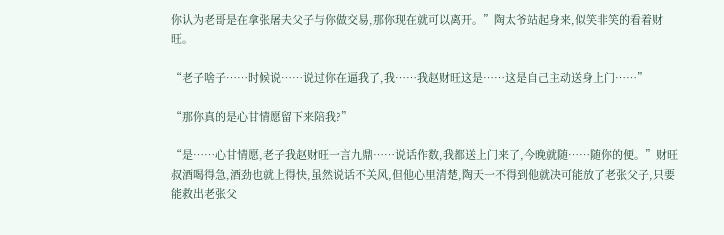你认为老哥是在拿张屠夫父子与你做交易,那你现在就可以离开。”陶太爷站起身来,似笑非笑的看着财旺。

“老子啥子……时候说……说过你在逼我了,我……我赵财旺这是……这是自己主动送身上门……”

“那你真的是心甘情愿留下来陪我?”

“是……心甘情愿,老子我赵财旺一言九鼎……说话作数,我都送上门来了,今晚就随……随你的便。”财旺叔酒喝得急,酒劲也就上得快,虽然说话不关风,但他心里清楚,陶天一不得到他就决可能放了老张父子,只要能救出老张父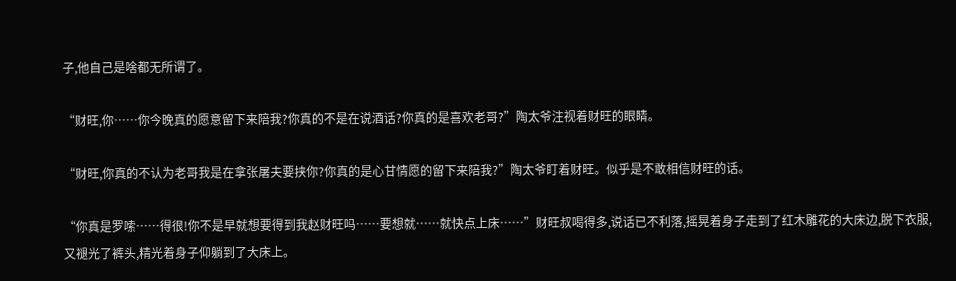子,他自己是啥都无所谓了。

“财旺,你……你今晚真的愿意留下来陪我?你真的不是在说酒话?你真的是喜欢老哥?”陶太爷注视着财旺的眼睛。

“财旺,你真的不认为老哥我是在拿张屠夫要挟你?你真的是心甘情愿的留下来陪我?”陶太爷盯着财旺。似乎是不敢相信财旺的话。

“你真是罗嗦……得很!你不是早就想要得到我赵财旺吗……要想就……就快点上床……”财旺叔喝得多,说话已不利落,摇晃着身子走到了红木雕花的大床边,脱下衣服,又褪光了裤头,精光着身子仰躺到了大床上。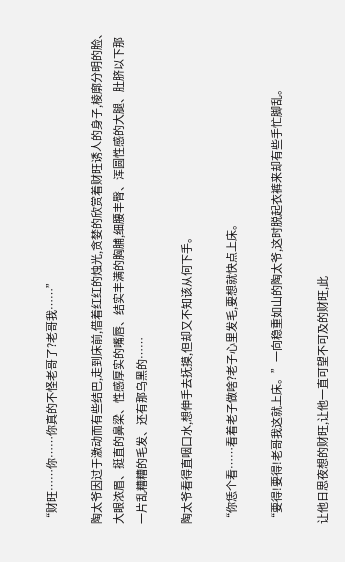“财旺……你……你真的不怪老哥了?老哥我……”

陶太爷因过于激动而有些结巴,走到床前,借着红红的烛光,贪婪的欣赏着财旺诱人的身子,棱廓分明的脸、大眼浓眉、挺直的鼻梁、性感厚实的嘴唇、结实丰满的胸脯,细腰丰臀、浑圆性感的大腿、肚脐以下那一片乱糟糟的毛发、还有那乌黑的……

陶太爷看得直咽口水,想伸手去抚摸,但却又不知该从何下手。

“你恁个看……看着老子做啥?老子心里发毛,要想就快点上床。

“要得!要得!老哥我这就上床。”一向稳重如山的陶太爷,这时脱起衣裤来却有些手忙脚乱。

让他日思夜想的财旺,让他一直可望不可及的财旺,此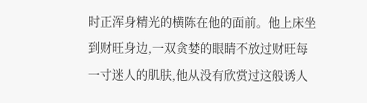时正浑身精光的横陈在他的面前。他上床坐到财旺身边,一双贪婪的眼睛不放过财旺每一寸迷人的肌肤,他从没有欣赏过这般诱人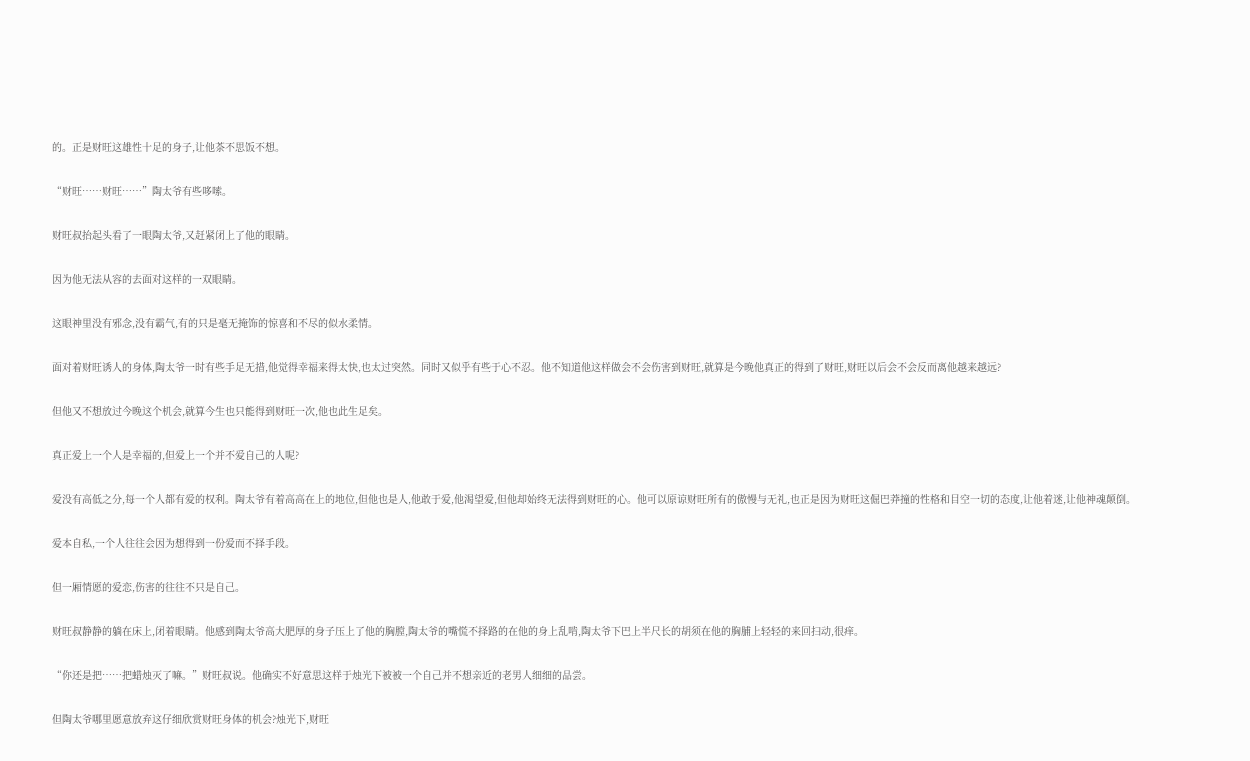的。正是财旺这雄性十足的身子,让他茶不思饭不想。

“财旺……财旺……”陶太爷有些哆嗦。

财旺叔抬起头看了一眼陶太爷,又赶紧闭上了他的眼睛。

因为他无法从容的去面对这样的一双眼睛。

这眼神里没有邪念,没有霸气,有的只是毫无掩饰的惊喜和不尽的似水柔情。

面对着财旺诱人的身体,陶太爷一时有些手足无措,他觉得幸福来得太快,也太过突然。同时又似乎有些于心不忍。他不知道他这样做会不会伤害到财旺,就算是今晚他真正的得到了财旺,财旺以后会不会反而离他越来越远?

但他又不想放过今晚这个机会,就算今生也只能得到财旺一次,他也此生足矣。

真正爱上一个人是幸福的,但爱上一个并不爱自己的人呢?

爱没有高低之分,每一个人都有爱的权利。陶太爷有着高高在上的地位,但他也是人,他敢于爱,他渴望爱,但他却始终无法得到财旺的心。他可以原谅财旺所有的傲慢与无礼,也正是因为财旺这倔巴莽撞的性格和目空一切的态度,让他着迷,让他神魂颠倒。

爱本自私,一个人往往会因为想得到一份爱而不择手段。

但一厢情愿的爱恋,伤害的往往不只是自己。

财旺叔静静的躺在床上,闭着眼睛。他感到陶太爷高大肥厚的身子压上了他的胸膛,陶太爷的嘴慌不择路的在他的身上乱啃,陶太爷下巴上半尺长的胡须在他的胸脯上轻轻的来回扫动,很痒。

“你还是把……把蜡烛灭了嘛。”财旺叔说。他确实不好意思这样于烛光下被被一个自己并不想亲近的老男人细细的品尝。

但陶太爷哪里愿意放弃这仔细欣赏财旺身体的机会?烛光下,财旺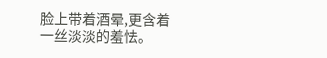脸上带着酒晕,更含着一丝淡淡的羞怯。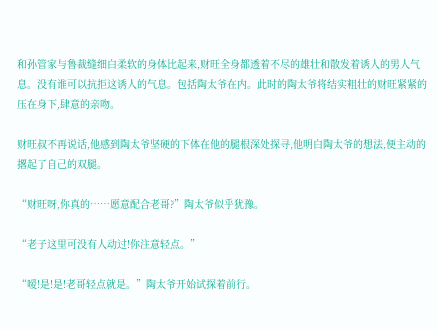和孙管家与鲁裁缝细白柔软的身体比起来,财旺全身都透着不尽的雄壮和散发着诱人的男人气息。没有谁可以抗拒这诱人的气息。包括陶太爷在内。此时的陶太爷将结实粗壮的财旺紧紧的压在身下,肆意的亲吻。

财旺叔不再说话,他感到陶太爷坚硬的下体在他的腿根深处探寻,他明白陶太爷的想法,便主动的撂起了自己的双腿。

“财旺呀,你真的……愿意配合老哥?”陶太爷似乎犹豫。

“老子这里可没有人动过!你注意轻点。”

“嗳!是!是!老哥轻点就是。”陶太爷开始试探着前行。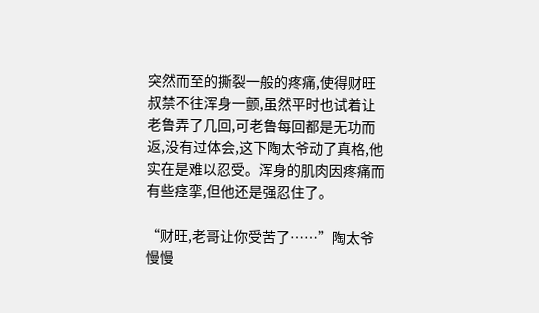突然而至的撕裂一般的疼痛,使得财旺叔禁不往浑身一颤,虽然平时也试着让老鲁弄了几回,可老鲁每回都是无功而返,没有过体会,这下陶太爷动了真格,他实在是难以忍受。浑身的肌肉因疼痛而有些痉挛,但他还是强忍住了。

“财旺,老哥让你受苦了……”陶太爷慢慢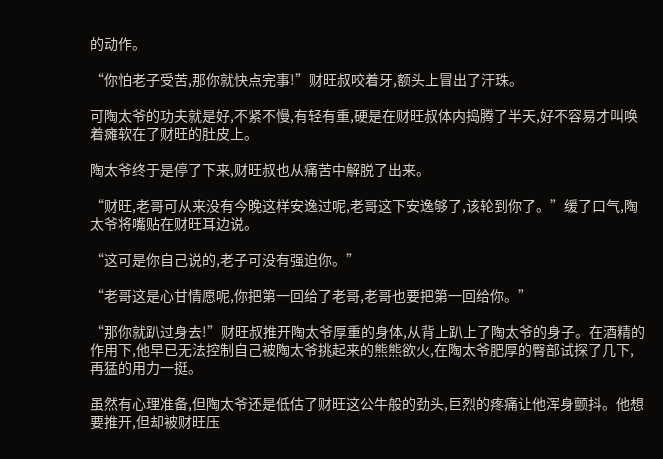的动作。

“你怕老子受苦,那你就快点完事!”财旺叔咬着牙,额头上冒出了汗珠。

可陶太爷的功夫就是好,不紧不慢,有轻有重,硬是在财旺叔体内捣腾了半天,好不容易才叫唤着瘫软在了财旺的肚皮上。

陶太爷终于是停了下来,财旺叔也从痛苦中解脱了出来。

“财旺,老哥可从来没有今晚这样安逸过呢,老哥这下安逸够了,该轮到你了。”缓了口气,陶太爷将嘴贴在财旺耳边说。

“这可是你自己说的,老子可没有强迫你。”

“老哥这是心甘情愿呢,你把第一回给了老哥,老哥也要把第一回给你。”

“那你就趴过身去!”财旺叔推开陶太爷厚重的身体,从背上趴上了陶太爷的身子。在酒精的作用下,他早已无法控制自己被陶太爷挑起来的熊熊欲火,在陶太爷肥厚的臀部试探了几下,再猛的用力一挺。

虽然有心理准备,但陶太爷还是低估了财旺这公牛般的劲头,巨烈的疼痛让他浑身颤抖。他想要推开,但却被财旺压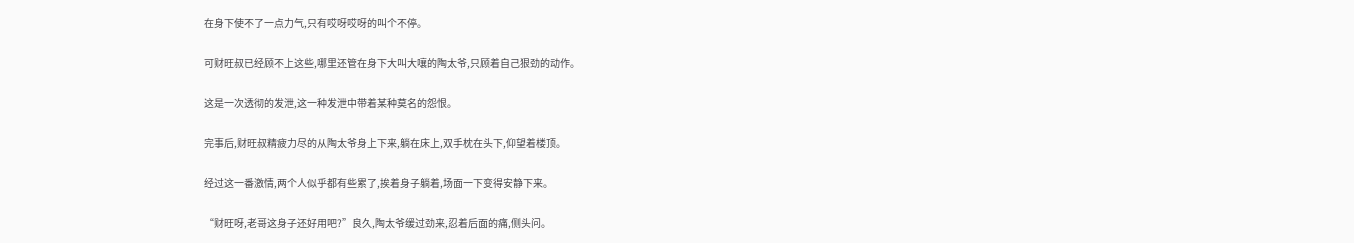在身下使不了一点力气,只有哎呀哎呀的叫个不停。

可财旺叔已经顾不上这些,哪里还管在身下大叫大嚷的陶太爷,只顾着自己狠劲的动作。

这是一次透彻的发泄,这一种发泄中带着某种莫名的怨恨。

完事后,财旺叔精疲力尽的从陶太爷身上下来,躺在床上,双手枕在头下,仰望着楼顶。

经过这一番激情,两个人似乎都有些累了,挨着身子躺着,场面一下变得安静下来。

“财旺呀,老哥这身子还好用吧?”良久,陶太爷缓过劲来,忍着后面的痛,侧头问。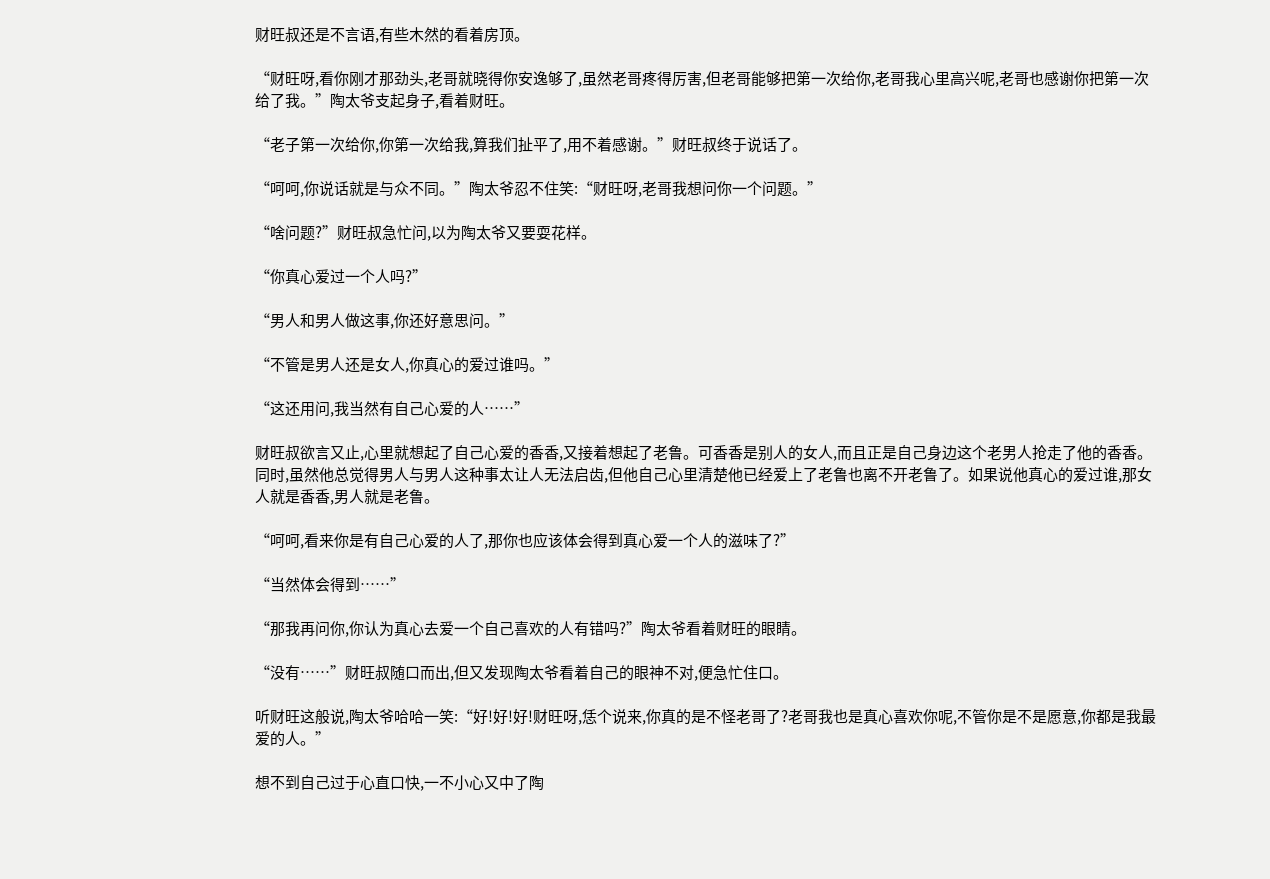财旺叔还是不言语,有些木然的看着房顶。

“财旺呀,看你刚才那劲头,老哥就晓得你安逸够了,虽然老哥疼得厉害,但老哥能够把第一次给你,老哥我心里高兴呢,老哥也感谢你把第一次给了我。”陶太爷支起身子,看着财旺。

“老子第一次给你,你第一次给我,算我们扯平了,用不着感谢。”财旺叔终于说话了。

“呵呵,你说话就是与众不同。”陶太爷忍不住笑:“财旺呀,老哥我想问你一个问题。”

“啥问题?”财旺叔急忙问,以为陶太爷又要耍花样。

“你真心爱过一个人吗?”

“男人和男人做这事,你还好意思问。”

“不管是男人还是女人,你真心的爱过谁吗。”

“这还用问,我当然有自己心爱的人……”

财旺叔欲言又止,心里就想起了自己心爱的香香,又接着想起了老鲁。可香香是别人的女人,而且正是自己身边这个老男人抢走了他的香香。同时,虽然他总觉得男人与男人这种事太让人无法启齿,但他自己心里清楚他已经爱上了老鲁也离不开老鲁了。如果说他真心的爱过谁,那女人就是香香,男人就是老鲁。

“呵呵,看来你是有自己心爱的人了,那你也应该体会得到真心爱一个人的滋味了?”

“当然体会得到……”

“那我再问你,你认为真心去爱一个自己喜欢的人有错吗?”陶太爷看着财旺的眼睛。

“没有……”财旺叔随口而出,但又发现陶太爷看着自己的眼神不对,便急忙住口。

听财旺这般说,陶太爷哈哈一笑:“好!好!好!财旺呀,恁个说来,你真的是不怪老哥了?老哥我也是真心喜欢你呢,不管你是不是愿意,你都是我最爱的人。”

想不到自己过于心直口快,一不小心又中了陶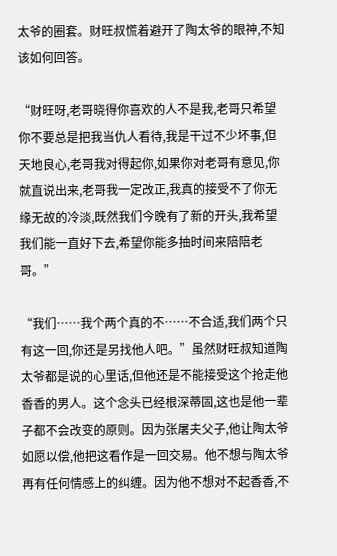太爷的圈套。财旺叔慌着避开了陶太爷的眼神,不知该如何回答。

“财旺呀,老哥晓得你喜欢的人不是我,老哥只希望你不要总是把我当仇人看待,我是干过不少坏事,但天地良心,老哥我对得起你,如果你对老哥有意见,你就直说出来,老哥我一定改正,我真的接受不了你无缘无故的冷淡,既然我们今晚有了新的开头,我希望我们能一直好下去,希望你能多抽时间来陪陪老哥。”

“我们……我个两个真的不……不合适,我们两个只有这一回,你还是另找他人吧。”虽然财旺叔知道陶太爷都是说的心里话,但他还是不能接受这个抢走他香香的男人。这个念头已经根深蒂固,这也是他一辈子都不会改变的原则。因为张屠夫父子,他让陶太爷如愿以偿,他把这看作是一回交易。他不想与陶太爷再有任何情感上的纠缠。因为他不想对不起香香,不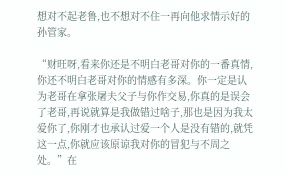想对不起老鲁,也不想对不住一再向他求情示好的孙管家。

“财旺呀,看来你还是不明白老哥对你的一番真情,你还不明白老哥对你的情感有多深。你一定是认为老哥在拿张屠夫父子与你作交易,你真的是误会了老哥,再说就算是我做错过啥子,那也是因为我太爱你了,你刚才也承认过爱一个人是没有错的,就凭这一点,你就应该原谅我对你的冒犯与不周之处。”在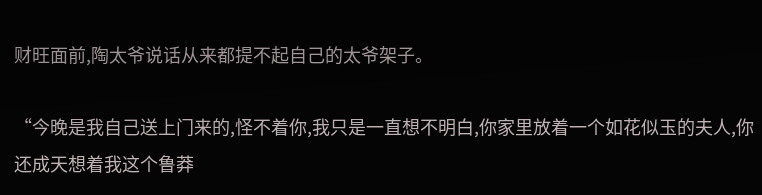财旺面前,陶太爷说话从来都提不起自己的太爷架子。

“今晚是我自己送上门来的,怪不着你,我只是一直想不明白,你家里放着一个如花似玉的夫人,你还成天想着我这个鲁莽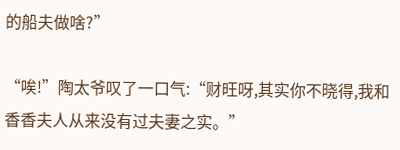的船夫做啥?”

“唉!”陶太爷叹了一口气:“财旺呀,其实你不晓得,我和香香夫人从来没有过夫妻之实。”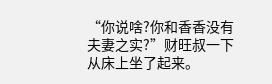“你说啥?你和香香没有夫妻之实?”财旺叔一下从床上坐了起来。